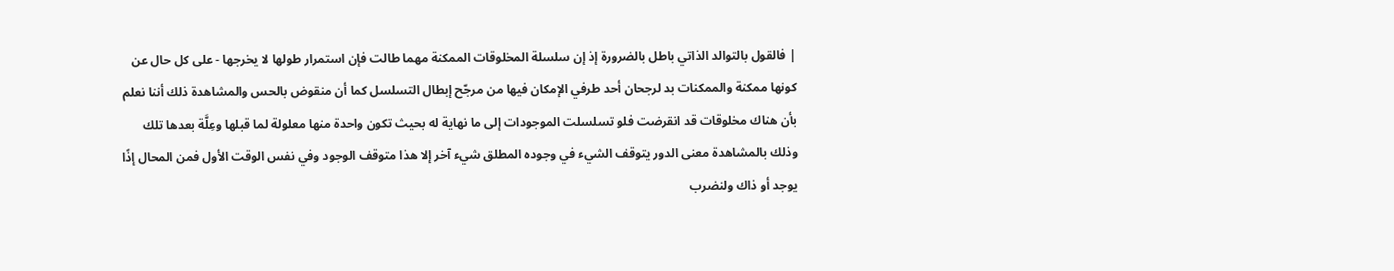| فالقول بالتوالد الذاتي باطل بالضرورة إذ إن سلسلة المخلوقات الممكنة مهما طالت فإن استمرار طولها لا يخرجها - على كل حال عن كونها ممكنة والممكنات بد لرجحان أحد طرفي الإمكان فيها من مرجّح إبطال التسلسل كما أن منقوض بالحس والمشاهدة ذلك أننا نعلم بأن هناك مخلوقات قد انقرضت فلو تسلسلت الموجودات إلى ما نهاية له بحيث تكون واحدة منها معلولة لما قبلها وعِلَّة بعدها تلك وذلك بالمشاهدة معنى الدور يتوقف الشيء في وجوده المطلق شيء آخر إلا هذا متوقف الوجود وفي نفس الوقت الأول فمن المحال إذًا يوجد أو ذاك ولنضرب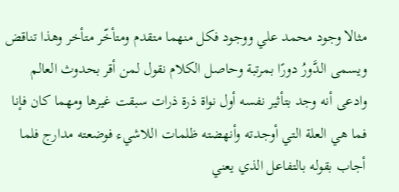مثالا وجود محمد علي ووجود فكل منهما متقدم ومتأخّر متأخر وهذا تناقض ويسمى الدَّورُ دورًا بمرتبة وحاصل الكلام نقول لمن أقر بحدوث العالم وادعى أنه وجد بتأثير نفسه أول نواة ذرة ذرات سبقت غيرها ومهما كان فإنا فما هي العلة التي أوجدته وأنهضته ظلمات اللاشيء فوضعته مدارج فلما أجاب بقوله بالتفاعل الذي يعني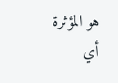هو المؤثرة أي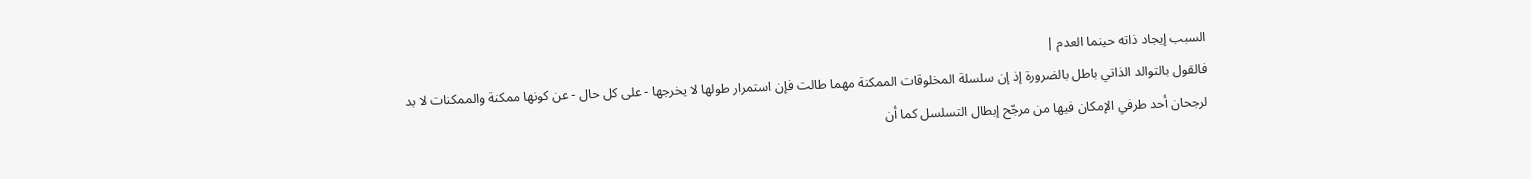السبب إيجاد ذاته حينما العدم |
فالقول بالتوالد الذاتي باطل بالضرورة إذ إن سلسلة المخلوقات الممكنة مهما طالت فإن استمرار طولها لا يخرجها - على كل حال - عن كونها ممكنة والممكنات لا بد لرجحان أحد طرفي الإمكان فيها من مرجّح إبطال التسلسل كما أن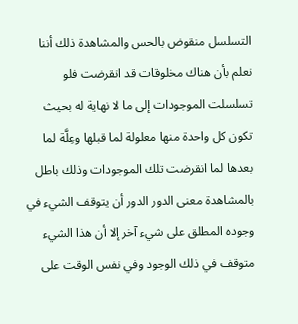التسلسل منقوض بالحس والمشاهدة ذلك أننا نعلم بأن هناك مخلوقات قد انقرضت فلو تسلسلت الموجودات إلى ما لا نهاية له بحيث تكون كل واحدة منها معلولة لما قبلها وعِلَّة لما بعدها لما انقرضت تلك الموجودات وذلك باطل بالمشاهدة معنى الدور الدور أن يتوقف الشيء في وجوده المطلق على شيء آخر إلا أن هذا الشيء متوقف في ذلك الوجود وفي نفس الوقت على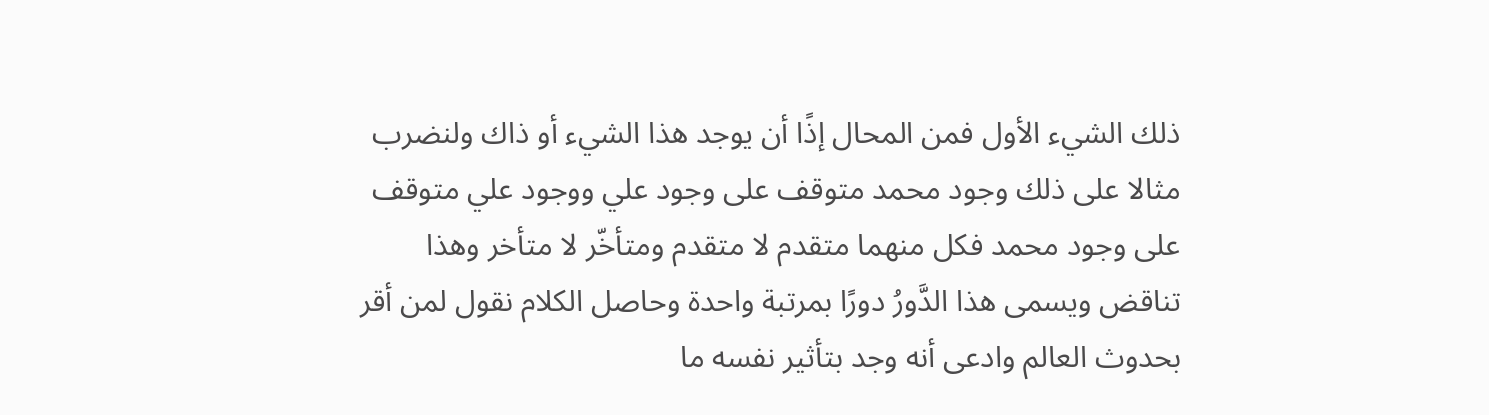ذلك الشيء الأول فمن المحال إذًا أن يوجد هذا الشيء أو ذاك ولنضرب مثالا على ذلك وجود محمد متوقف على وجود علي ووجود علي متوقف على وجود محمد فكل منهما متقدم لا متقدم ومتأخّر لا متأخر وهذا تناقض ويسمى هذا الدَّورُ دورًا بمرتبة واحدة وحاصل الكلام نقول لمن أقر بحدوث العالم وادعى أنه وجد بتأثير نفسه ما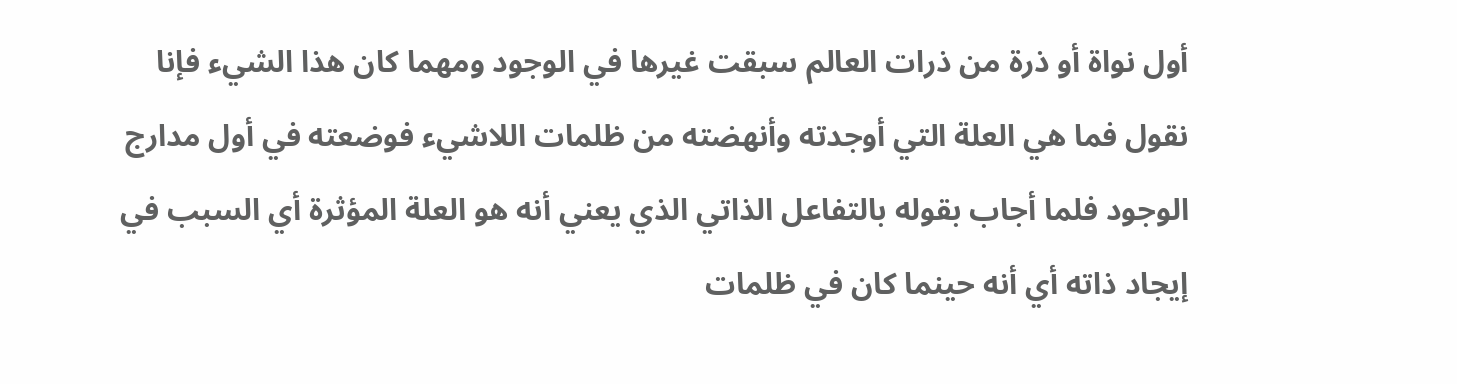أول نواة أو ذرة من ذرات العالم سبقت غيرها في الوجود ومهما كان هذا الشيء فإنا نقول فما هي العلة التي أوجدته وأنهضته من ظلمات اللاشيء فوضعته في أول مدارج الوجود فلما أجاب بقوله بالتفاعل الذاتي الذي يعني أنه هو العلة المؤثرة أي السبب في إيجاد ذاته أي أنه حينما كان في ظلمات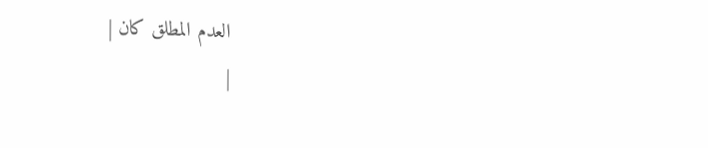العدم المطلق كان |
|